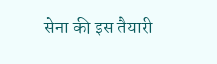सेना की इस तैयारी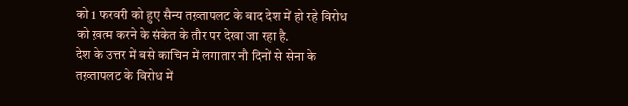को 1 फरवरी को हुए सैन्य तख़्तापलट के बाद देश में हो रहे विरोध को ख़त्म करने के संकेत के तौर पर देखा जा रहा है.
देश के उत्तर में बसे काचिन में लगातार नौ दिनों से सेना के तख़्तापलट के विरोध में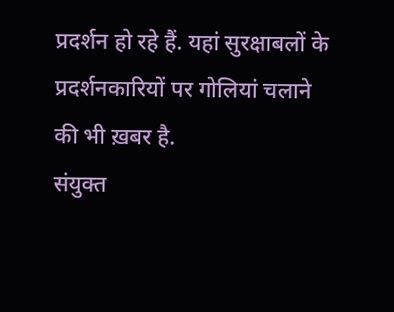प्रदर्शन हो रहे हैं. यहां सुरक्षाबलों के प्रदर्शनकारियों पर गोलियां चलाने की भी ख़बर है.
संयुक्त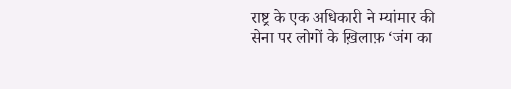राष्ट्र के एक अधिकारी ने म्यांमार की सेना पर लोगों के ख़िलाफ़ ‘जंग का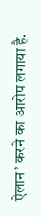ऐलान’ करने का आरोप लगाया है.